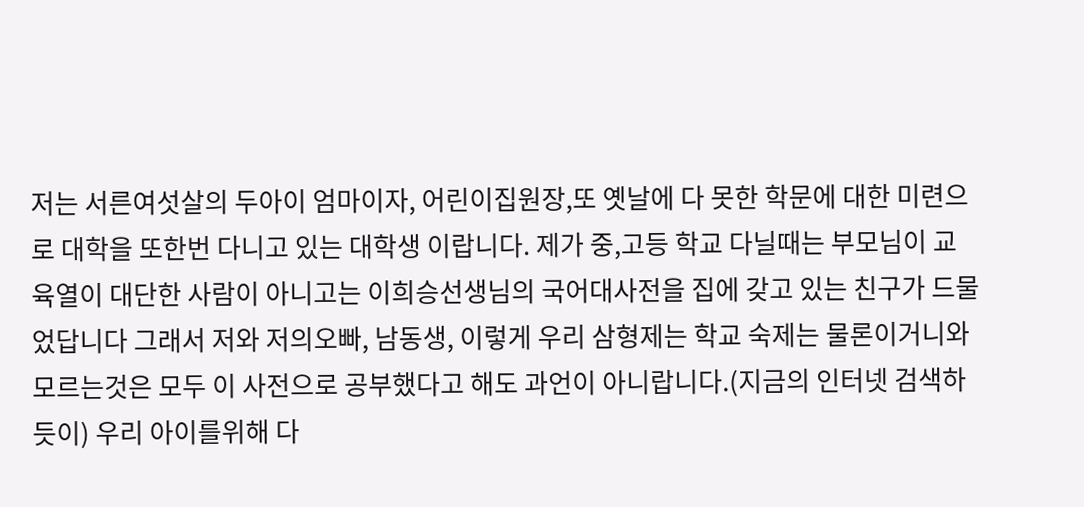저는 서른여섯살의 두아이 엄마이자, 어린이집원장,또 옛날에 다 못한 학문에 대한 미련으로 대학을 또한번 다니고 있는 대학생 이랍니다. 제가 중,고등 학교 다닐때는 부모님이 교육열이 대단한 사람이 아니고는 이희승선생님의 국어대사전을 집에 갖고 있는 친구가 드물었답니다 그래서 저와 저의오빠, 남동생, 이렇게 우리 삼형제는 학교 숙제는 물론이거니와 모르는것은 모두 이 사전으로 공부했다고 해도 과언이 아니랍니다.(지금의 인터넷 검색하듯이) 우리 아이를위해 다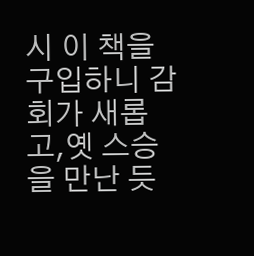시 이 책을 구입하니 감회가 새롭고,옛 스승을 만난 듯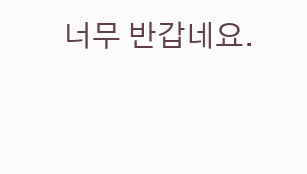너무 반갑네요.